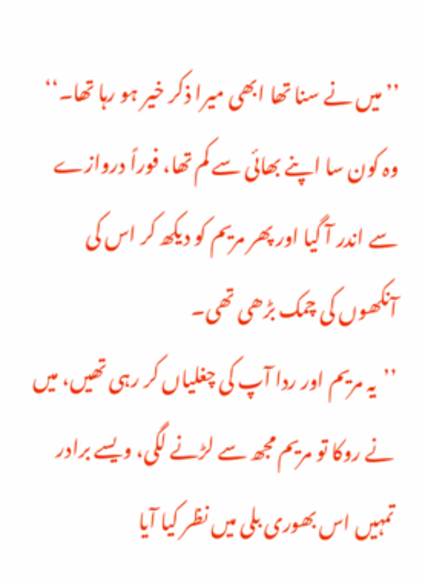’’میں نے سنا تھا ابھی میرا ذکر خیر ہو رہا تھا۔‘‘ وہ کون سا اپنے بھائی سے کم تھا، فوراً دروازے سے اندر آ گیا اور پھر مریم کو دیکھ کر اس کی آنکھوں کی چمک بڑھی تھی۔
’’یہ مریم اور ردا آپ کی چغلیاں کر رہی تھیں، میں نے روکا تو مریم مجھ سے لڑنے لگی، ویسے برادر تمہیں اس بھوری بلی میں نظر کیا آیا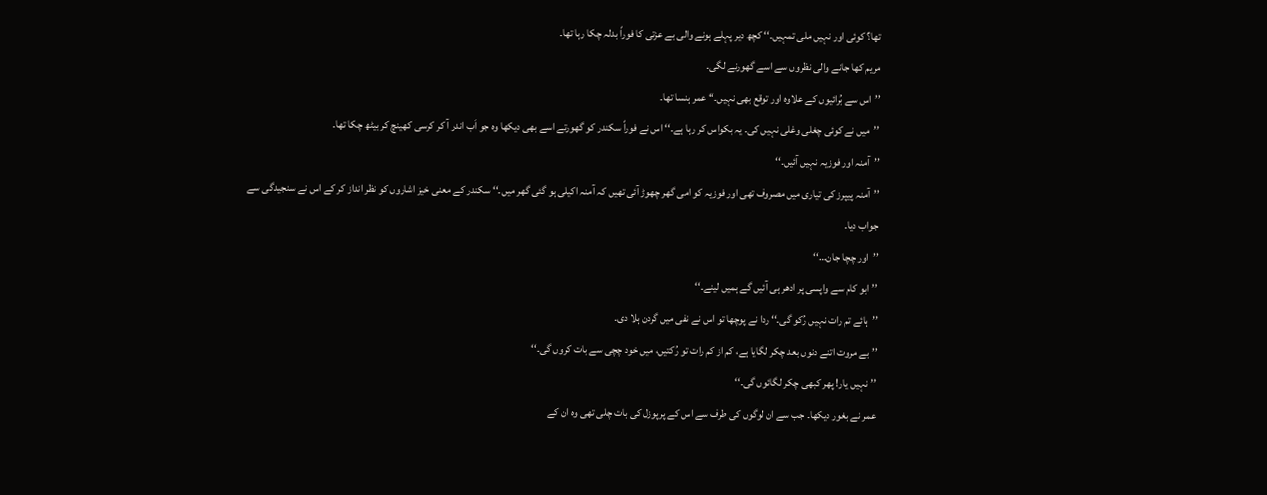تھا؟ کوئی اور نہیں ملی تمہیں۔‘‘ کچھ دیر پہلے ہونے والی بے عزتی کا فوراً بدلہ چکا رہا تھا۔
مریم کھا جانے والی نظروں سے اسے گھورنے لگی۔
’’اس سے بُرائیوں کے علاوہ اور توقع بھی نہیں۔‘‘ عمر ہنسا تھا۔
’’میں نے کوئی چغلی وغلی نہیں کی۔ یہ بکواس کر رہا ہے۔‘‘ اس نے فوراً سکندر کو گھورتے اسے بھی دیکھا وہ جو اَب اندر آ کر کرسی کھینچ کر بیٹھ چکا تھا۔
’’آمنہ اور فوزیہ نہیں آئیں۔‘‘
’’آمنہ پیپرز کی تیاری میں مصروف تھی اور فوزیہ کو امی گھر چھوڑ آئی تھیں کہ آمنہ اکیلی ہو گئی گھر میں۔‘‘ سکندر کے معنی خیز اشاروں کو نظر انداز کر کے اس نے سنجیدگی سے جواب دیا۔
’’اور چچا جان…‘‘
’’ابو کام سے واپسی پر ادھر ہی آئیں گے ہمیں لینے۔‘‘
’’ہائے تم رات نہیں رُکو گی۔‘‘ ردا نے پوچھا تو اس نے نفی میں گردن ہلا دی۔
’’بے مروت اتنے دنوں بعد چکر لگایا ہے، کم از کم رات تو رُکتیں، میں خود چچی سے بات کروں گی۔‘‘
’’نہیں یار! پھر کبھی چکر لگائوں گی۔‘‘
عمر نے بغور دیکھا۔ جب سے ان لوگوں کی طرف سے اس کے پرپوزل کی بات چلی تھی وہ ان کے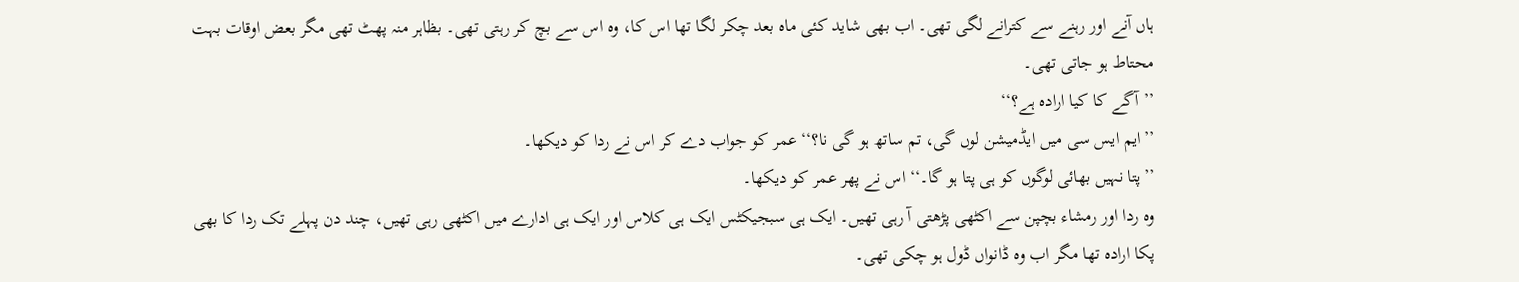ہاں آنے اور رہنے سے کترانے لگی تھی۔ اب بھی شاید کئی ماہ بعد چکر لگا تھا اس کا، وہ اس سے بچ کر رہتی تھی۔ بظاہر منہ پھٹ تھی مگر بعض اوقات بہت محتاط ہو جاتی تھی۔
’’آگے کا کیا ارادہ ہے؟‘‘
’’ایم ایس سی میں ایڈمیشن لوں گی، تم ساتھ ہو گی نا؟‘‘ عمر کو جواب دے کر اس نے ردا کو دیکھا۔
’’پتا نہیں بھائی لوگوں کو ہی پتا ہو گا۔‘‘ اس نے پھر عمر کو دیکھا۔
وہ ردا اور رمشاء بچپن سے اکٹھی پڑھتی آ رہی تھیں۔ ایک ہی سبجیکٹس ایک ہی کلاس اور ایک ہی ادارے میں اکٹھی رہی تھیں، چند دن پہلے تک ردا کا بھی پکا ارادہ تھا مگر اب وہ ڈانواں ڈول ہو چکی تھی۔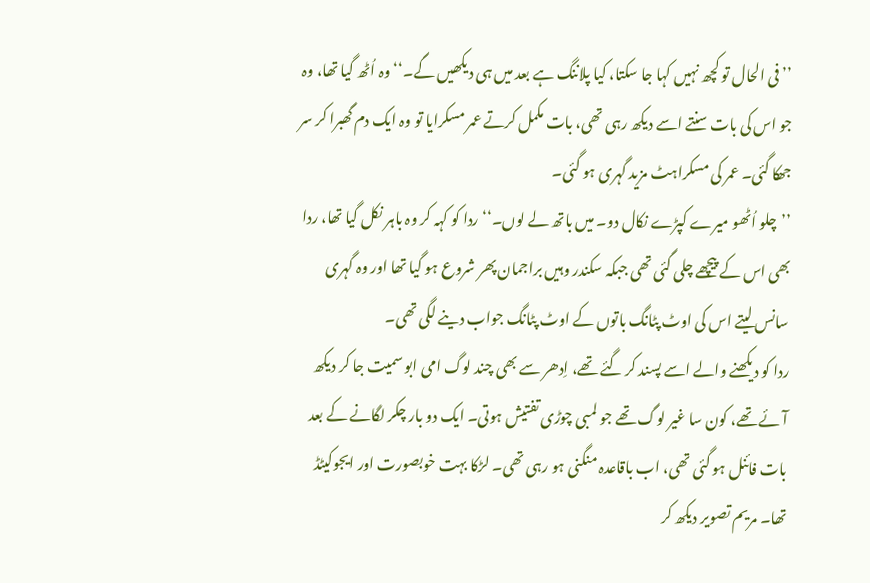’’فی الحال تو کچھ نہیں کہا جا سکتا، کیا پلاننگ ہے بعد میں ہی دیکھیں گے۔‘‘ وہ اُٹھ گیا تھا، وہ جو اس کی بات سنتے اسے دیکھ رہی تھی، بات مکمل کرتے عمر مسکرایا تو وہ ایک دم گھبرا کر سر جھکا گئی۔ عمر کی مسکراہٹ مزید گہری ہو گئی۔
’’چلو اُٹھو میرے کپڑے نکال دو۔ میں باتھ لے لوں۔‘‘ ردا کو کہہ کر وہ باہر نکل گیا تھا، ردا بھی اس کے پیچھے چلی گئی تھی جبکہ سکندر وہیں براجمان پھر شروع ہو گیا تھا اور وہ گہری سانس لیتے اس کی اوٹ پٹانگ باتوں کے اوٹ پٹانگ جواب دینے لگی تھی۔
ردا کو دیکھنے والے اسے پسند کر گئے تھے، اِدھر سے بھی چند لوگ امی ابو سمیت جا کر دیکھ آئے تھے، کون سا غیر لوگ تھے جو لمبی چوڑی تفتیش ہوتی۔ ایک دو بار چکر لگانے کے بعد بات فائنل ہو گئی تھی، اب باقاعدہ منگنی ہو رہی تھی۔ لڑکا بہت خوبصورت اور ایجوکیٹڈ تھا۔ مریم تصویر دیکھ کر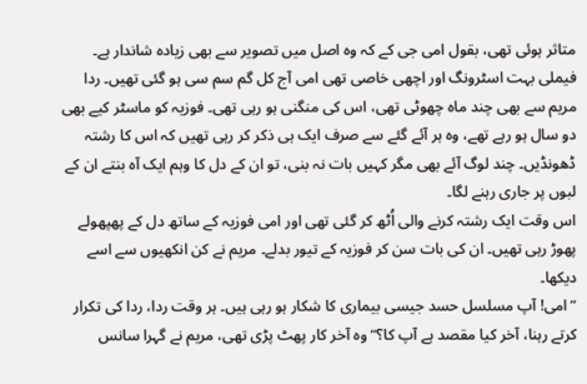متاثر ہوئی تھی، بقول امی جی کے کہ وہ اصل میں تصویر سے بھی زیادہ شاندار ہے۔ فیملی بہت اسٹرونگ اور اچھی خاصی تھی امی آج کل گم سم سی ہو گئی تھیں۔ ردا مریم سے بھی چند ماہ چھوٹی تھی، اس کی منگنی ہو رہی تھی۔ فوزیہ کو ماسٹر کیے بھی دو سال ہو رہے تھے، وہ ہر آئے گئے سے صرف ایک ہی ذکر کر رہی تھیں کہ اس کا رشتہ ڈھونڈیں۔ چند لوگ آئے بھی مگر کہیں بات نہ بنی، تو ان کے دل کا وہم ایک آہ بنتے ان کے لبوں پر جاری رہنے لگا۔
اس وقت ایک رشتہ کرنے والی اُٹھ کر گئی تھی اور امی فوزیہ کے ساتھ دل کے پھپھولے پھوڑ رہی تھیں۔ ان کی بات سن کر فوزیہ کے تیور بدلے۔ مریم نے کن انکھیوں سے اسے دیکھا۔
’’امی! آپ مسلسل حسد جیسی بیماری کا شکار ہو رہی ہیں۔ ہر وقت ردا، ردا کی تکرار کرتے رہنا، آخر کیا مقصد ہے آپ کا؟‘‘ وہ آخر کار پھٹ پڑی تھی، مریم نے گہرا سانس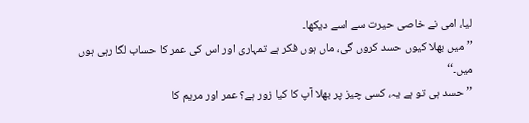لیا، امی نے خاصی حیرت سے اسے دیکھا۔
’’میں بھلا کیوں حسد کروں گی، ماں ہوں فکر ہے تمہاری اور اس کی عمر کا حساب لگا رہی ہوں میں۔‘‘
’’حسد ہی تو ہے یہ، کسی چیز پر بھلا آپ کا کیا زور ہے؟ عمر اور مریم کا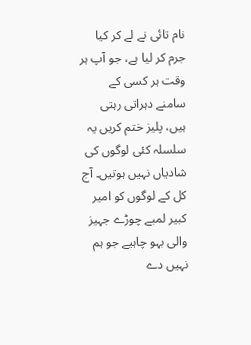نام تائی نے لے کر کیا جرم کر لیا ہے، جو آپ ہر وقت ہر کسی کے سامنے دہراتی رہتی ہیں، پلیز ختم کریں یہ سلسلہ کئی لوگوں کی شادیاں نہیں ہوتیں۔ آج کل کے لوگوں کو امیر کبیر لمبے چوڑے جہیز والی بہو چاہیے جو ہم نہیں دے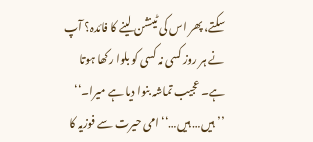سکتے، پھر اس کی ٹینشن لینے کا فائدہ؟ آپ نے ہر روز کسی نہ کسی کو بلوا رکھا ہوتا ہے۔ عجیب تماشہ بنوا دیا ہے میرا۔‘‘
’’ہیں… ہیں…‘‘ امی حیرت سے فوزیہ کا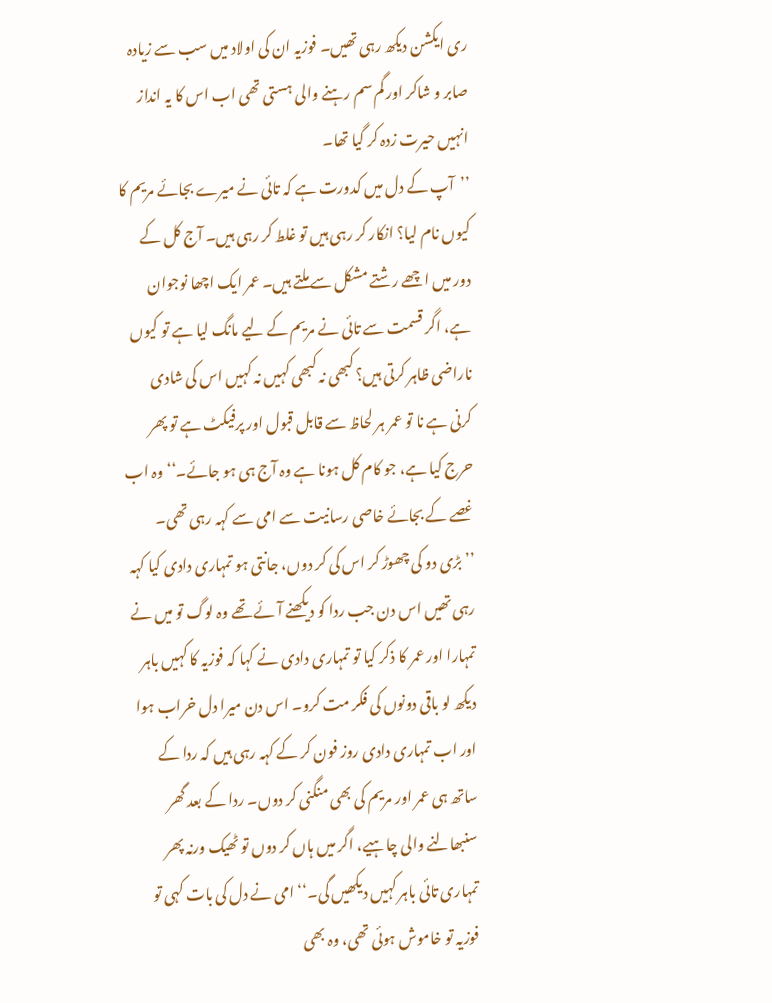ری ایکشن دیکھ رہی تھیں۔ فوزیہ ان کی اولاد میں سب سے زیادہ صابر و شاکر اور گم سم رہنے والی ہستی تھی اب اس کا یہ انداز انہیں حیرت زدہ کر گیا تھا۔
’’آپ کے دل میں کدورت ہے کہ تائی نے میرے بجائے مریم کا کیوں نام لیا؟ انکار کر رہی ہیں تو غلط کر رہی ہیں۔ آج کل کے دور میں اچھے رشتے مشکل سے ملتے ہیں۔ عمر ایک اچھا نوجوان ہے، اگر قسمت سے تائی نے مریم کے لیے مانگ لیا ہے تو کیوں ناراضی ظاہر کرتی ہیں؟ کبھی نہ کبھی کہیں نہ کہیں اس کی شادی کرنی ہے نا تو عمر ہر لحاظ سے قابل قبول اور پرفیکٹ ہے تو پھر حرج کیا ہے، جو کام کل ہونا ہے وہ آج ہی ہو جائے۔‘‘ وہ اب غصے کے بجائے خاصی رسانیت سے امی سے کہہ رہی تھی۔
’’بڑی دو کی چھوڑ کر اس کی کر دوں، جانتی ہو تمہاری دادی کیا کہہ رہی تھیں اس دن جب ردا کو دیکھنے آئے تھے وہ لوگ تو میں نے تمہارا اور عمر کا ذکر کیا تو تمہاری دادی نے کہا کہ فوزیہ کا کہیں باہر دیکھ لو باقی دونوں کی فکر مت کرو۔ اس دن میرا دل خراب ہوا اور اب تمہاری دادی روز فون کر کے کہہ رہی ہیں کہ ردا کے ساتھ ہی عمر اور مریم کی بھی منگنی کر دوں۔ ردا کے بعد گھر سنبھالنے والی چاہیے، اگر میں ہاں کر دوں تو ٹھیک ورنہ پھر تمہاری تائی باہر کہیں دیکھیں گی۔‘‘ امی نے دل کی بات کہی تو فوزیہ تو خاموش ہوئی تھی، وہ بھی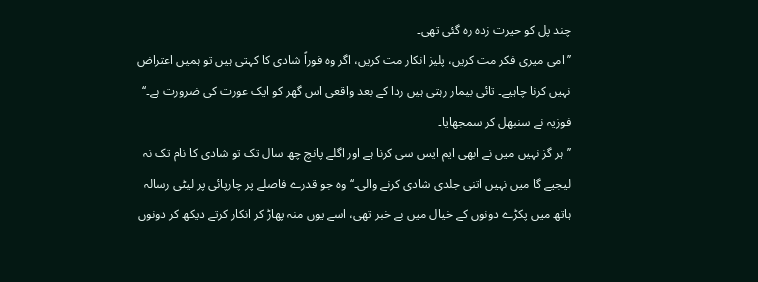چند پل کو حیرت زدہ رہ گئی تھی۔
’’امی میری فکر مت کریں، پلیز انکار مت کریں، اگر وہ فوراً شادی کا کہتی ہیں تو ہمیں اعتراض نہیں کرنا چاہیے۔ تائی بیمار رہتی ہیں ردا کے بعد واقعی اس گھر کو ایک عورت کی ضرورت ہے۔‘‘ فوزیہ نے سنبھل کر سمجھایا۔
’’ہر گز نہیں میں نے ابھی ایم ایس سی کرنا ہے اور اگلے پانچ چھ سال تک تو شادی کا نام تک نہ لیجیے گا میں نہیں اتنی جلدی شادی کرنے والی۔‘‘ وہ جو قدرے فاصلے پر چارپائی پر لیٹی رسالہ ہاتھ میں پکڑے دونوں کے خیال میں بے خبر تھی، اسے یوں منہ پھاڑ کر انکار کرتے دیکھ کر دونوں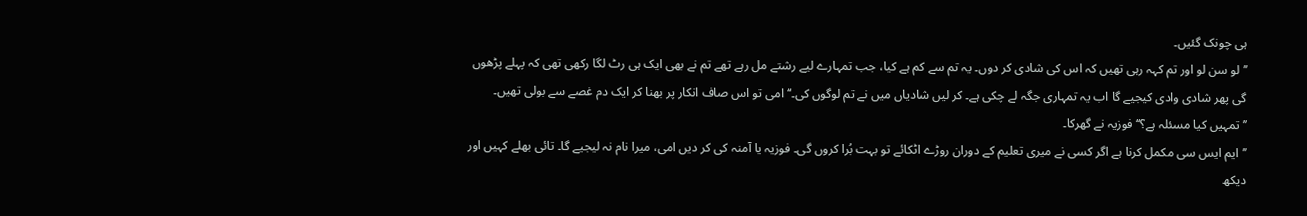ہی چونک گئیں۔
’’لو سن لو اور تم کہہ رہی تھیں کہ اس کی شادی کر دوں۔ یہ تم سے کم ہے کیا، جب تمہارے لیے رشتے مل رہے تھے تم نے بھی ایک ہی رٹ لگا رکھی تھی کہ پہلے پڑھوں گی پھر شادی وادی کیجیے گا اب یہ تمہاری جگہ لے چکی ہے۔ کر لیں شادیاں میں نے تم لوگوں کی۔‘‘ امی تو اس صاف انکار پر بھنا کر ایک دم غصے سے بولی تھیں۔
’’تمہیں کیا مسئلہ ہے؟‘‘ فوزیہ نے گھرکا۔
’’ایم ایس سی مکمل کرنا ہے اگر کسی نے میری تعلیم کے دوران روڑے اٹکائے تو بہت بُرا کروں گی۔ فوزیہ یا آمنہ کی کر دیں امی، میرا نام نہ لیجیے گا۔ تائی بھلے کہیں اور دیکھ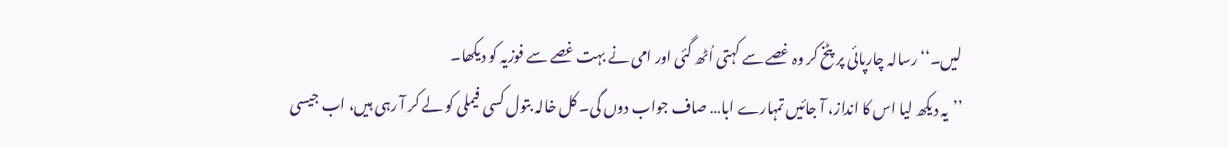لیں۔‘‘ رسالہ چارپائی پر پٹخ کر وہ غصے سے کہتی اُٹھ گئی اور امی نے بہت غصے سے فوزیہ کو دیکھا۔
’’یہ دیکھ لیا اس کا انداز، آ جائیں تمہارے ابا… صاف جواب دوں گی۔ کل خالہ بتول کسی فیملی کو لے کر آ رہی ہیں، اب جیسی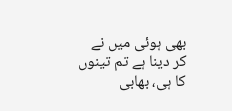بھی ہوئی میں نے کر دینا ہے تم تینوں کا ہی، بھابی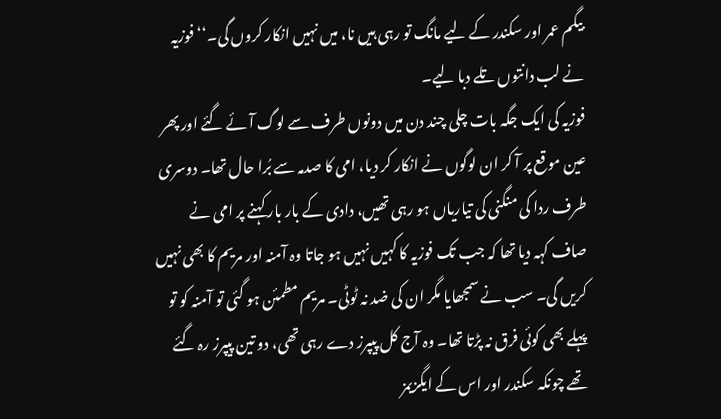بیگم عمر اور سکندر کے لیے مانگ تو رہی ہیں نا، میں نہیں انکار کروں گی۔‘‘ فوزیہ نے لب دانتوں تلے دبا لیے۔
فوزیہ کی ایک جگہ بات چلی چند دن میں دونوں طرف سے لوگ آئے گئے اور پھر عین موقع پر آ کر ان لوگوں نے انکار کر دیا، امی کا صدمہ سے بُرا حال تھا۔ دوسری طرف ردا کی منگنی کی تیاریاں ہو رہی تھیں، دادی کے بار بار کہنے پر امی نے صاف کہہ دیا تھا کہ جب تک فوزیہ کا کہیں نہیں ہو جاتا وہ آمنہ اور مریم کا بھی نہیں کریں گی۔ سب نے سمجھایا مگر ان کی ضد نہ ٹوٹی۔ مریم مطمئن ہو گئی تو آمنہ کو تو پہلے بھی کوئی فرق نہ پڑتا تھا۔ وہ آج کل پیپرز دے رہی تھی، دو تین پیپرز رہ گئے تھے چونکہ سکندر اور اس کے ایگزیمز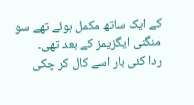کے ایک ساتھ مکمل ہوئے تھے سو منگنی ایگزیمز کے بعد تھی۔
ردا کئی بار اسے کال کر چکی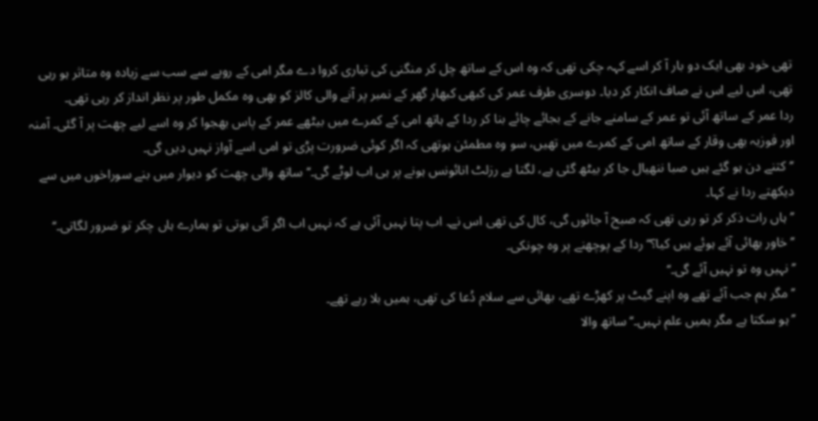تھی خود بھی ایک دو بار آ کر اسے کہہ چکی تھی کہ وہ اس کے ساتھ چل کر منگنی کی تیاری کروا دے مگر امی کے رویے سے سب سے زیادہ وہ متاثر ہو رہی تھی، اس لیے اس نے صاف انکار کر دیا۔ دوسری طرف عمر کی کبھی کبھار گھر کے نمبر پر آنے والی کالز کو بھی وہ مکمل طور پر نظر انداز کر رہی تھی۔
ردا عمر کے ساتھ آئی تو عمر کے سامنے جانے کے بجائے چائے بنا کر ردا کے ہاتھ امی کے کمرے میں بیٹھے عمر کے پاس بھجوا کر وہ اسے لیے چھت پر آ گئی۔ آمنہ اور فوزیہ بھی وقار کے ساتھ امی کے کمرے میں تھیں، سو وہ مطمئن ہوتھی کہ اگر کوئی ضرورت پڑی تو امی اسے آواز نہیں دیں گی۔
’’کتنے دن ہو گئے ہیں صبا ننھیال جا کر بیٹھ گئی ہے، لگتا ہے رزلٹ انائونس ہونے پر ہی اب لوٹے گی۔‘‘ ساتھ والی چھت کو دیوار میں بنے سوراخوں میں سے دیکھتے ردا نے کہا۔
’’ہاں رات ذکر کر تو رہی تھی کہ صبح آ جائوں گی، کال کی تھی اس نے۔ اب پتا نہیں آئی ہے کہ نہیں اب اگر آئی ہوتی تو ہمارے ہاں چکر تو ضرور لگاتی۔‘‘
’’خاور بھائی آئے ہوئے ہیں کیا؟‘‘ ردا کے پوچھنے پر وہ چونکی۔
’’نہیں وہ تو نہیں آئے گی۔‘‘
’’مگر ہم جب آئے تھے وہ اپنے گیٹ پر کھڑے تھے، بھائی سے سلام دُعا کی تھی، ہمیں بلا رہے تھے۔
’’ہو سکتا ہے مگر ہمیں علم نہیں۔‘‘ ساتھ والا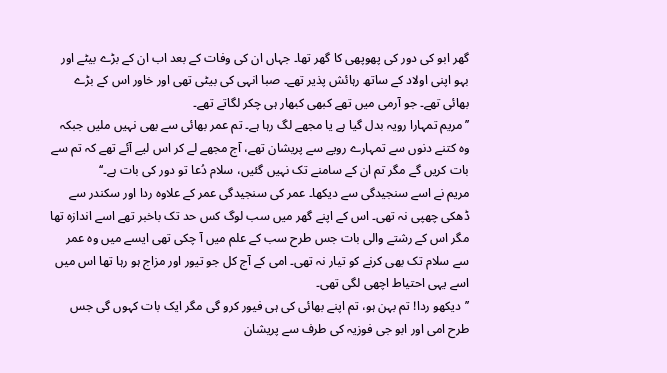گھر ابو کی دور کی پھوپھی کا گھر تھا۔ جہاں ان کی وفات کے بعد اب ان کے بڑے بیٹے اور بہو اپنی اولاد کے ساتھ رہائش پذیر تھے۔ صبا انہی کی بیٹی تھی اور خاور اس کے بڑے بھائی تھے۔ جو آرمی میں تھے کبھی کبھار ہی چکر لگاتے تھے۔
’’مریم تمہارا رویہ بدل گیا ہے یا مجھے لگ رہا ہے۔ تم عمر بھائی سے بھی نہیں ملیں جبکہ وہ کتنے دنوں سے تمہارے رویے سے پریشان تھے، آج مجھے لے کر اس لیے آئے تھے کہ تم سے بات کریں گے مگر تم ان کے سامنے تک نہیں گئیں، سلام دُعا تو دور کی بات ہے۔‘‘
مریم نے اسے سنجیدگی سے دیکھا۔ عمر کی سنجیدگی عمر کے علاوہ ردا اور سکندر سے ڈھکی چھپی نہ تھی۔ اس کے اپنے گھر میں سب لوگ کس حد تک باخبر تھے اسے اندازہ تھا مگر اس کے رشتے والی بات جس طرح سب کے علم میں آ چکی تھی ایسے میں وہ عمر سے سلام تک بھی کرنے کو تیار نہ تھی۔ امی کے آج کل جو تیور اور مزاج ہو رہا تھا اس میں اسے یہی احتیاط اچھی لگی تھی۔
’’دیکھو ردا! تم بہن ہو، تم اپنے بھائی کی ہی فیور کرو گی مگر ایک بات کہوں گی جس طرح امی اور ابو جی فوزیہ کی طرف سے پریشان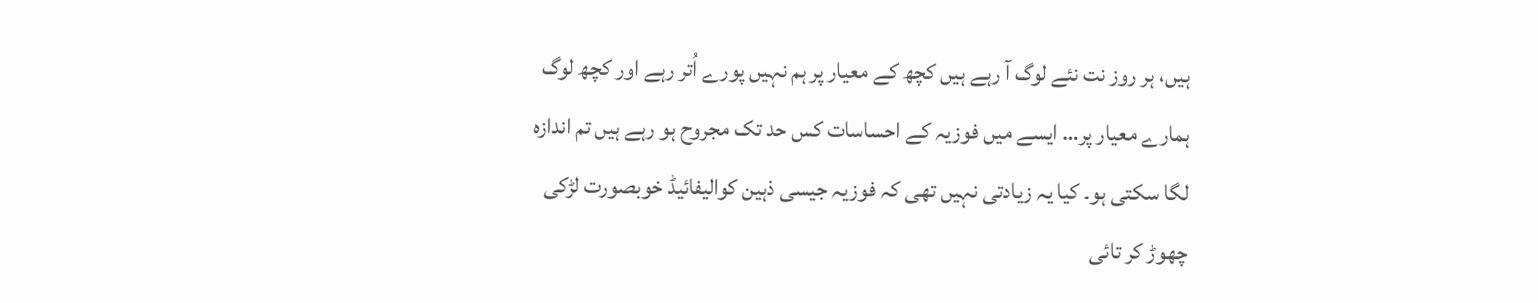ہیں، ہر روز نت نئے لوگ آ رہے ہیں کچھ کے معیار پر ہم نہیں پورے اُتر رہے اور کچھ لوگ ہمارے معیار پر… ایسے میں فوزیہ کے احساسات کس حد تک مجروح ہو رہے ہیں تم اندازہ لگا سکتی ہو۔ کیا یہ زیادتی نہیں تھی کہ فوزیہ جیسی ذہین کوالیفائیڈ خوبصورت لڑکی چھوڑ کر تائی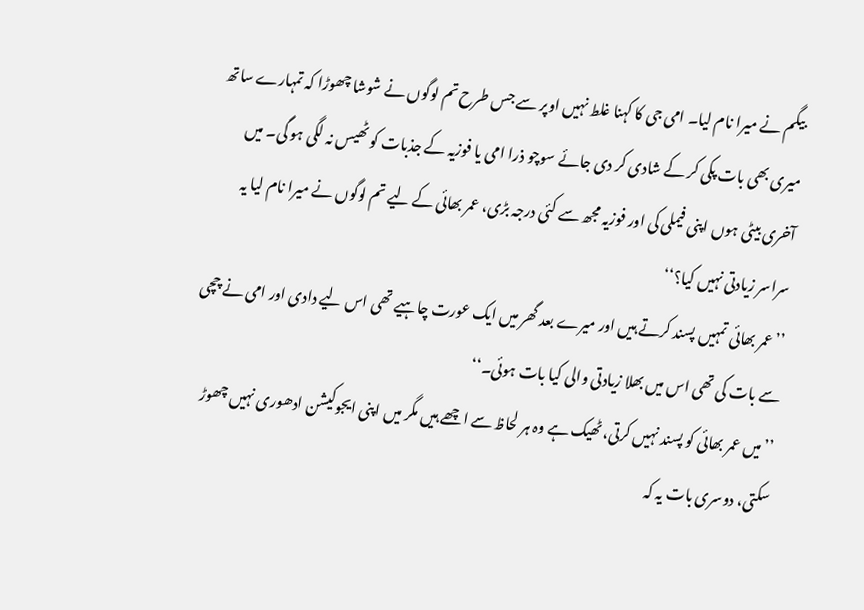بیگم نے میرا نام لیا۔ امی جی کا کہنا غلط نہیں اوپر سے جس طرح تم لوگوں نے شوشا چھوڑا کہ تمہارے ساتھ میری بھی بات پکی کر کے شادی کر دی جائے سوچو ذرا امی یا فوزیہ کے جذبات کو ٹھیس نہ لگی ہو گی۔ میں آخری بیٹی ہوں اپنی فیملی کی اور فوزیہ مجھ سے کئی درجہ بڑی، عمر بھائی کے لیے تم لوگوں نے میرا نام لیا یہ سراسر زیادتی نہیں کیا؟‘‘
’’عمر بھائی تمہیں پسند کرتے ہیں اور میرے بعد گھر میں ایک عورت چاہیے تھی اس لیے دادی اور امی نے چچی سے بات کی تھی اس میں بھلا زیادتی والی کیا بات ہوئی۔‘‘
’’میں عمر بھائی کو پسند نہیں کرتی، ٹھیک ہے وہ ہر لحاظ سے اچھے ہیں مگر میں اپنی ایجوکیشن ادھوری نہیں چھوڑ سکتی، دوسری بات یہ کہ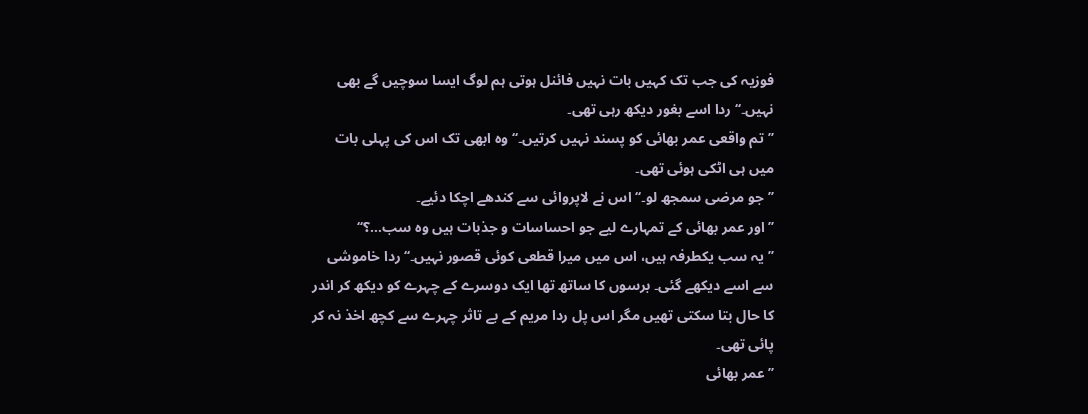فوزیہ کی جب تک کہیں بات نہیں فائنل ہوتی ہم لوگ ایسا سوچیں گے بھی نہیں۔‘‘ ردا اسے بغور دیکھ رہی تھی۔
’’تم واقعی عمر بھائی کو پسند نہیں کرتیں۔‘‘ وہ ابھی تک اس کی پہلی بات میں ہی اٹکی ہوئی تھی۔
’’جو مرضی سمجھ لو۔‘‘ اس نے لاپروائی سے کندھے اچکا دئیے۔
’’اور عمر بھائی کے تمہارے لیے جو احساسات و جذبات ہیں وہ سب…؟‘‘
’’یہ سب یکطرفہ ہیں، اس میں میرا قطعی کوئی قصور نہیں۔‘‘ ردا خاموشی سے اسے دیکھے گئی۔ برسوں کا ساتھ تھا ایک دوسرے کے چہرے کو دیکھ کر اندر کا حال بتا سکتی تھیں مگر اس پل ردا مریم کے بے تاثر چہرے سے کچھ اخذ نہ کر پائی تھی۔
’’عمر بھائی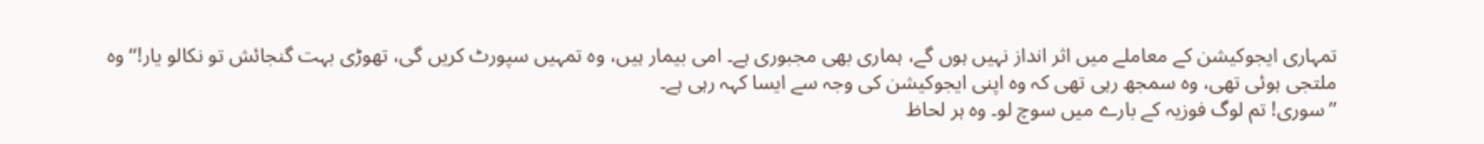تمہاری ایجوکیشن کے معاملے میں اثر انداز نہیں ہوں گے، ہماری بھی مجبوری ہے۔ امی بیمار ہیں، وہ تمہیں سپورٹ کریں گی، تھوڑی بہت گنجائش تو نکالو یار!‘‘ وہ ملتجی ہوئی تھی، وہ سمجھ رہی تھی کہ وہ اپنی ایجوکیشن کی وجہ سے ایسا کہہ رہی ہے۔
’’سوری! تم لوگ فوزیہ کے بارے میں سوچ لو۔ وہ ہر لحاظ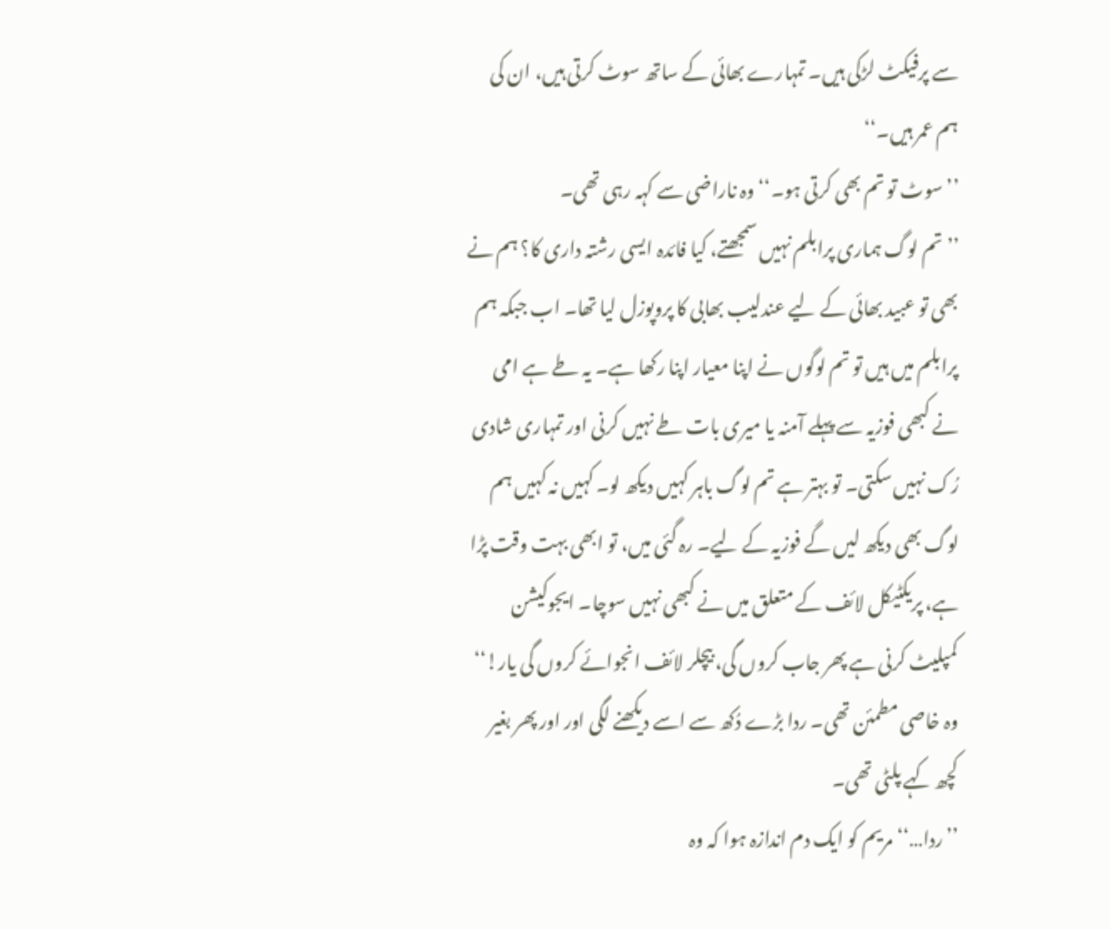سے پرفیکٹ لڑکی ہیں۔ تمہارے بھائی کے ساتھ سوٹ کرتی ہیں، ان کی ہم عمر ہیں۔‘‘
’’سوٹ تو تم بھی کرتی ہو۔‘‘ وہ ناراضی سے کہہ رہی تھی۔
’’تم لوگ ہماری پرابلم نہیں سمجھتے، کیا فائدہ ایسی رشتہ داری کا؟ ہم نے بھی تو عبید بھائی کے لیے عندلیب بھابی کا پروپوزل لیا تھا۔ اب جبکہ ہم پرابلم میں ہیں تو تم لوگوں نے اپنا معیار اپنا رکھا ہے۔ یہ طے ہے امی نے کبھی فوزیہ سے پہلے آمنہ یا میری بات طے نہیں کرنی اور تمہاری شادی رُک نہیں سکتی۔ تو بہتر ہے تم لوگ باہر کہیں دیکھ لو۔ کہیں نہ کہیں ہم لوگ بھی دیکھ لیں گے فوزیہ کے لیے۔ رہ گئی میں، تو ابھی بہت وقت پڑا ہے، پریکٹیکل لائف کے متعلق میں نے کبھی نہیں سوچا۔ ایجوکیشن کمپلیٹ کرنی ہے پھر جاب کروں گی، بیچلر لائف انجوائے کروں گی یار!‘‘ وہ خاصی مطمئن تھی۔ ردا بڑے دُکھ سے اسے دیکھنے لگی اور اور پھر بغیر کچھ کہے پلٹی تھی۔
’’ردا…‘‘ مریم کو ایک دم اندازہ ہوا کہ وہ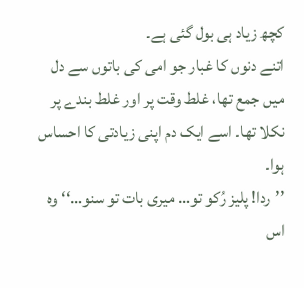کچھ زیاد ہی بول گئی ہے۔
اتنے دنوں کا غبار جو امی کی باتوں سے دل میں جمع تھا، غلط وقت پر اور غلط بندے پر نکلا تھا۔ اسے ایک دم اپنی زیادتی کا احساس ہوا۔
’’ردا! پلیز رُکو تو… میری بات تو سنو…‘‘ وہ اس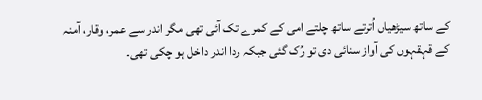کے ساتھ سیڑھیاں اُترتے ساتھ چلتے امی کے کمرے تک آئی تھی مگر اندر سے عمر، وقار، آمنہ کے قہقہوں کی آواز سنائی دی تو رُک گئی جبکہ ردا اندر داخل ہو چکی تھی۔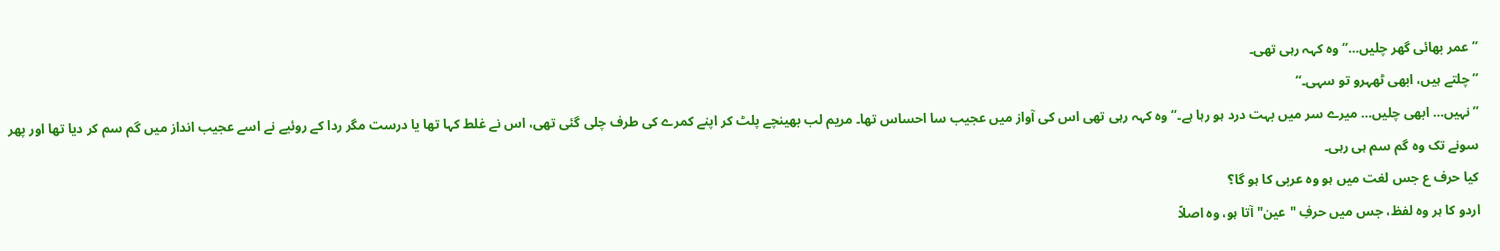’’عمر بھائی گھر چلیں…‘‘ وہ کہہ رہی تھی۔
’’چلتے ہیں، ابھی ٹھہرو تو سہی۔‘‘
’’نہیں… ابھی چلیں… میرے سر میں بہت درد ہو رہا ہے۔‘‘ وہ کہہ رہی تھی اس کی آواز میں عجیب سا احساس تھا۔ مریم لب بھینچے پلٹ کر اپنے کمرے کی طرف چلی گئی تھی، اس نے غلط کہا تھا یا درست مگر ردا کے روئیے نے اسے عجیب انداز میں گم سم کر دیا تھا اور پھر سونے تک وہ گم سم ہی رہی۔
کیا حرف ع جس لغت میں ہو وہ عربی کا ہو گا؟
اردو کا ہر وہ لفظ، جس میں حرفِ "عین" آتا ہو، وہ اصلاً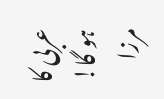عربی کا ہو گا! مرزا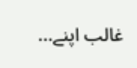غالب اپنے...